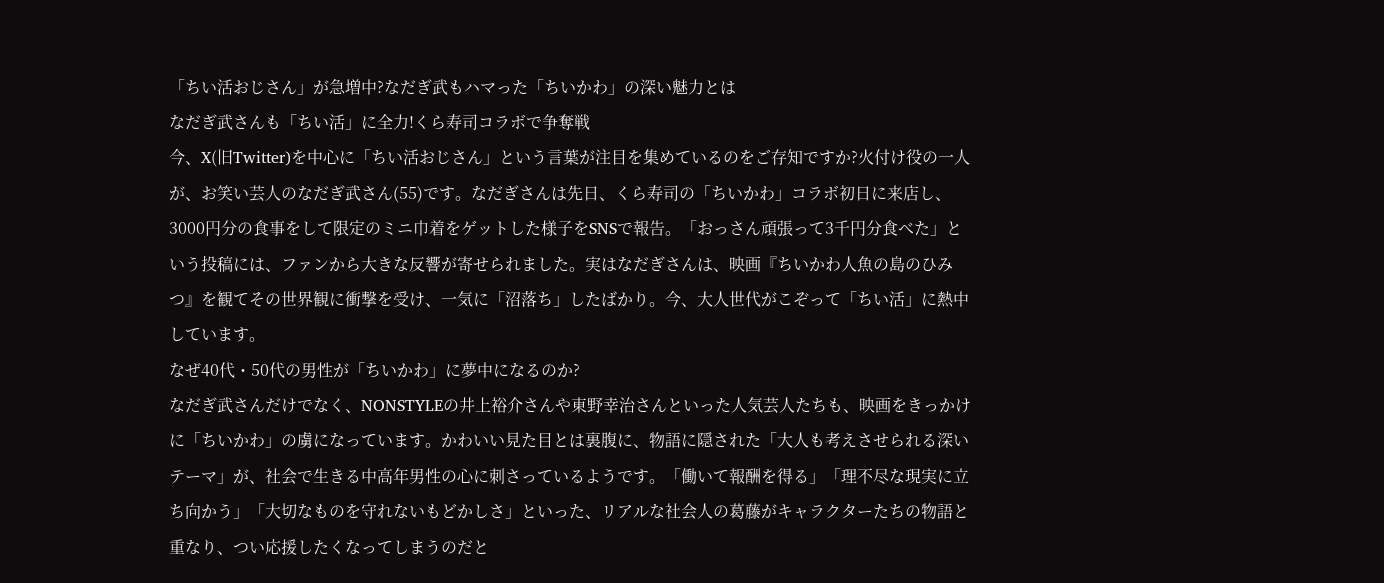「ちい活おじさん」が急増中?なだぎ武もハマった「ちいかわ」の深い魅力とは
なだぎ武さんも「ちい活」に全力!くら寿司コラボで争奪戦
今、X(旧Twitter)を中心に「ちい活おじさん」という言葉が注目を集めているのをご存知ですか?火付け役の一人が、お笑い芸人のなだぎ武さん(55)です。なだぎさんは先日、くら寿司の「ちいかわ」コラボ初日に来店し、3000円分の食事をして限定のミニ巾着をゲットした様子をSNSで報告。「おっさん頑張って3千円分食べた」という投稿には、ファンから大きな反響が寄せられました。実はなだぎさんは、映画『ちいかわ人魚の島のひみつ』を観てその世界観に衝撃を受け、一気に「沼落ち」したばかり。今、大人世代がこぞって「ちい活」に熱中しています。
なぜ40代・50代の男性が「ちいかわ」に夢中になるのか?
なだぎ武さんだけでなく、NONSTYLEの井上裕介さんや東野幸治さんといった人気芸人たちも、映画をきっかけに「ちいかわ」の虜になっています。かわいい見た目とは裏腹に、物語に隠された「大人も考えさせられる深いテーマ」が、社会で生きる中高年男性の心に刺さっているようです。「働いて報酬を得る」「理不尽な現実に立ち向かう」「大切なものを守れないもどかしさ」といった、リアルな社会人の葛藤がキャラクターたちの物語と重なり、つい応援したくなってしまうのだと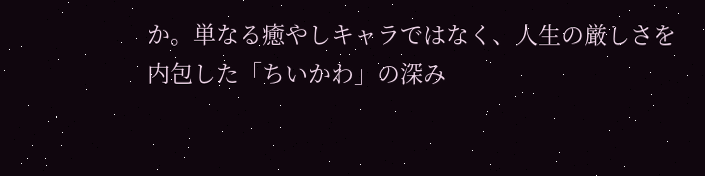か。単なる癒やしキャラではなく、人生の厳しさを内包した「ちいかわ」の深み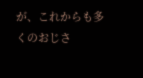が、これからも多くのおじさ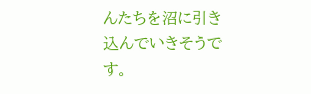んたちを沼に引き込んでいきそうです。